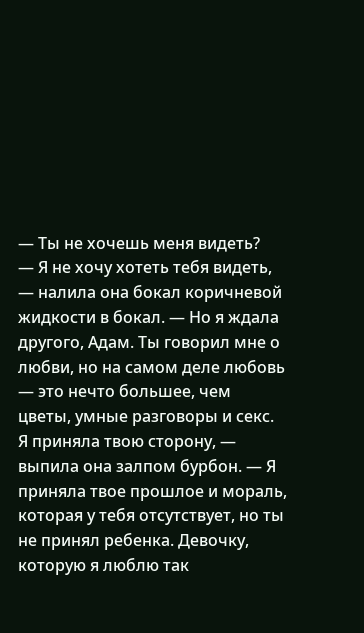— Ты не хочешь меня видеть?
— Я не хочу хотеть тебя видеть, — налила она бокал коричневой жидкости в бокал. — Но я ждала другого, Адам. Ты говорил мне о любви, но на самом деле любовь — это нечто большее, чем цветы, умные разговоры и секс. Я приняла твою сторону, — выпила она залпом бурбон. — Я приняла твое прошлое и мораль, которая у тебя отсутствует, но ты не принял ребенка. Девочку, которую я люблю так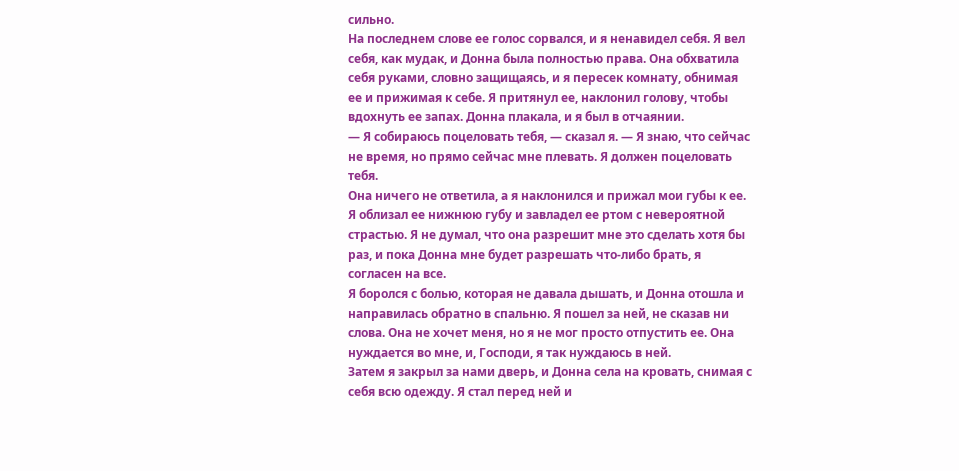сильно.
На последнем слове ее голос сорвался, и я ненавидел себя. Я вел себя, как мудак, и Донна была полностью права. Она обхватила себя руками, словно защищаясь, и я пересек комнату, обнимая ее и прижимая к себе. Я притянул ее, наклонил голову, чтобы вдохнуть ее запах. Донна плакала, и я был в отчаянии.
— Я собираюсь поцеловать тебя, — сказал я. — Я знаю, что сейчас не время, но прямо сейчас мне плевать. Я должен поцеловать тебя.
Она ничего не ответила, а я наклонился и прижал мои губы к ее. Я облизал ее нижнюю губу и завладел ее ртом с невероятной страстью. Я не думал, что она разрешит мне это сделать хотя бы раз, и пока Донна мне будет разрешать что-либо брать, я согласен на все.
Я боролся с болью, которая не давала дышать, и Донна отошла и направилась обратно в спальню. Я пошел за ней, не сказав ни слова. Она не хочет меня, но я не мог просто отпустить ее. Она нуждается во мне, и, Господи, я так нуждаюсь в ней.
Затем я закрыл за нами дверь, и Донна села на кровать, снимая с себя всю одежду. Я стал перед ней и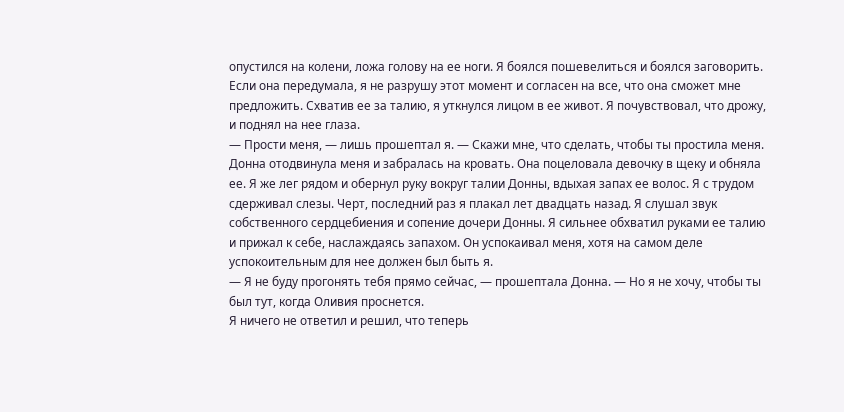опустился на колени, ложа голову на ее ноги. Я боялся пошевелиться и боялся заговорить. Если она передумала, я не разрушу этот момент и согласен на все, что она сможет мне предложить. Схватив ее за талию, я уткнулся лицом в ее живот. Я почувствовал, что дрожу, и поднял на нее глаза.
— Прости меня, — лишь прошептал я. — Скажи мне, что сделать, чтобы ты простила меня.
Донна отодвинула меня и забралась на кровать. Она поцеловала девочку в щеку и обняла ее. Я же лег рядом и обернул руку вокруг талии Донны, вдыхая запах ее волос. Я с трудом сдерживал слезы. Черт, последний раз я плакал лет двадцать назад. Я слушал звук собственного сердцебиения и сопение дочери Донны. Я сильнее обхватил руками ее талию и прижал к себе, наслаждаясь запахом. Он успокаивал меня, хотя на самом деле успокоительным для нее должен был быть я.
— Я не буду прогонять тебя прямо сейчас, — прошептала Донна. — Но я не хочу, чтобы ты был тут, когда Оливия проснется.
Я ничего не ответил и решил, что теперь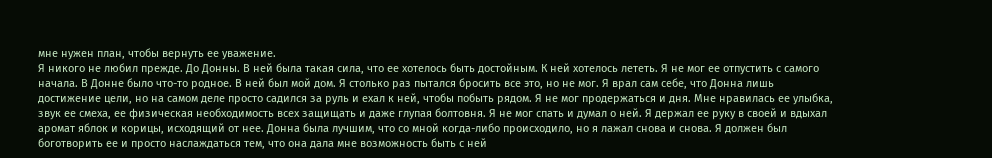мне нужен план, чтобы вернуть ее уважение.
Я никого не любил прежде. До Донны. В ней была такая сила, что ее хотелось быть достойным. К ней хотелось лететь. Я не мог ее отпустить с самого начала. В Донне было что-то родное. В ней был мой дом. Я столько раз пытался бросить все это, но не мог. Я врал сам себе, что Донна лишь достижение цели, но на самом деле просто садился за руль и ехал к ней, чтобы побыть рядом. Я не мог продержаться и дня. Мне нравилась ее улыбка, звук ее смеха, ее физическая необходимость всех защищать и даже глупая болтовня. Я не мог спать и думал о ней. Я держал ее руку в своей и вдыхал аромат яблок и корицы, исходящий от нее. Донна была лучшим, что со мной когда-либо происходило, но я лажал снова и снова. Я должен был боготворить ее и просто наслаждаться тем, что она дала мне возможность быть с ней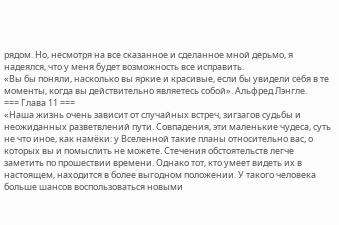рядом. Но, несмотря на все сказанное и сделанное мной дерьмо, я надеялся, что у меня будет возможность все исправить.
«Вы бы поняли, насколько вы яркие и красивые, если бы увидели себя в те моменты, когда вы действительно являетесь собой». Альфред Лэнгле.
=== Глава 11 ===
«Наша жизнь очень зависит от случайных встреч, зигзагов судьбы и неожиданных разветвлений пути. Совпадения, эти маленькие чудеса, суть не что иное, как намёки: у Вселенной такие планы относительно вас, о которых вы и помыслить не можете. Стечения обстоятельств легче заметить по прошествии времени. Однако тот, кто умеет видеть их в настоящем, находится в более выгодном положении. У такого человека больше шансов воспользоваться новыми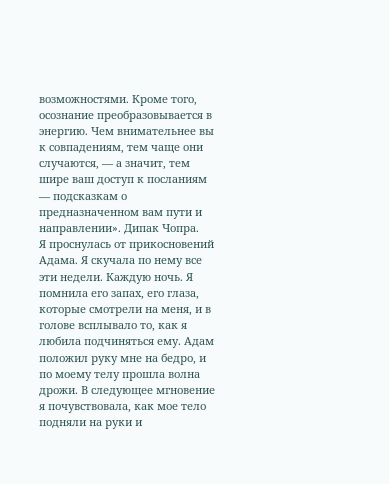возможностями. Кроме того, осознание преобразовывается в энергию. Чем внимательнее вы к совпадениям, тем чаще они случаются, — а значит, тем шире ваш доступ к посланиям — подсказкам о предназначенном вам пути и направлении». Дипак Чопра.
Я проснулась от прикосновений Адама. Я скучала по нему все эти недели. Каждую ночь. Я помнила его запах, его глаза, которые смотрели на меня, и в голове всплывало то, как я любила подчиняться ему. Адам положил руку мне на бедро, и по моему телу прошла волна дрожи. В следующее мгновение я почувствовала, как мое тело подняли на руки и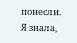понесли. Я знала,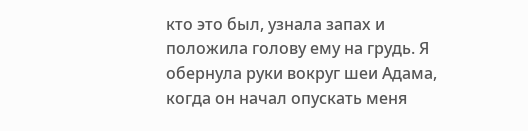кто это был, узнала запах и положила голову ему на грудь. Я обернула руки вокруг шеи Адама, когда он начал опускать меня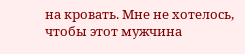на кровать. Мне не хотелось, чтобы этот мужчина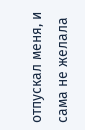отпускал меня, и сама не желала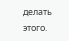делать этого.